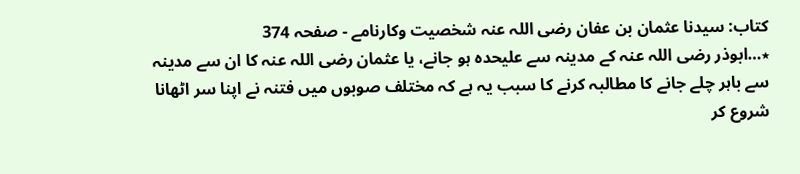کتاب: سیدنا عثمان بن عفان رضی اللہ عنہ شخصیت وکارنامے - صفحہ 374
٭…ابوذر رضی اللہ عنہ کے مدینہ سے علیحدہ ہو جانے، یا عثمان رضی اللہ عنہ کا ان سے مدینہ سے باہر چلے جانے کا مطالبہ کرنے کا سبب یہ ہے کہ مختلف صوبوں میں فتنہ نے اپنا سر اٹھانا شروع کر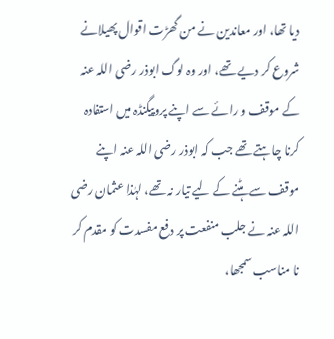دیا تھا، اور معاندین نے من گھڑت اقوال پھیلانے شروع کر دیے تھے، اور وہ لوگ ابوذر رضی اللہ عنہ کے موقف و رائے سے اپنے پروپیگنڈہ میں استفادہ کرنا چاہتے تھے جب کہ ابوذر رضی اللہ عنہ اپنے موقف سے ہٹنے کے لیے تیار نہ تھے، لہٰذا عثمان رضی اللہ عنہ نے جلب منفعت پر دفع مفسدت کو مقدم کر نا مناسب سمجھا،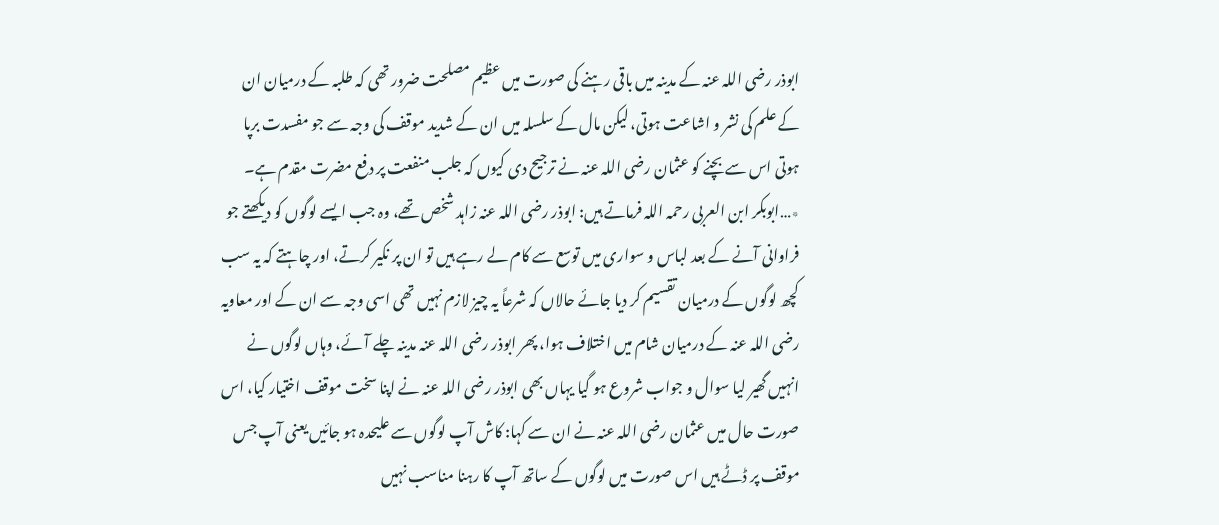ابوذر رضی اللہ عنہ کے مدینہ میں باقی رہنے کی صورت میں عظیم مصلحت ضرور تھی کہ طلبہ کے درمیان ان کے علم کی نشر و اشاعت ہوتی، لیکن مال کے سلسلہ میں ان کے شدید موقف کی وجہ سے جو مفسدت برپا ہوتی اس سے بچنے کو عثمان رضی اللہ عنہ نے ترجیح دی کیوں کہ جلب منفعت پر دفع مضرت مقدم ہے۔
٭…ابوبکر ابن العربی رحمہ اللہ فرماتے ہیں: ابوذر رضی اللہ عنہ زاہد شخص تھے، وہ جب ایسے لوگوں کو دیکھتے جو فراوانی آنے کے بعد لباس و سواری میں توسع سے کام لے رہے ہیں تو ان پر نکیر کرتے، اور چاہتے کہ یہ سب کچھ لوگوں کے درمیان تقسیم کر دیا جائے حالاں کہ شرعاً یہ چیز لازم نہیں تھی اسی وجہ سے ان کے اور معاویہ رضی اللہ عنہ کے درمیان شام میں اختلاف ہوا، پھر ابوذر رضی اللہ عنہ مدینہ چلے آئے، وہاں لوگوں نے انہیں گھیر لیا سوال و جواب شروع ہو گیا یہاں بھی ابوذر رضی اللہ عنہ نے اپنا سخت موقف اختیار کیا، اس صورت حال میں عثمان رضی اللہ عنہ نے ان سے کہا: کاش آپ لوگوں سے علیحدہ ہو جائیں یعنی آپ جس موقف پر ڈٹے ہیں اس صورت میں لوگوں کے ساتھ آپ کا رہنا مناسب نہیں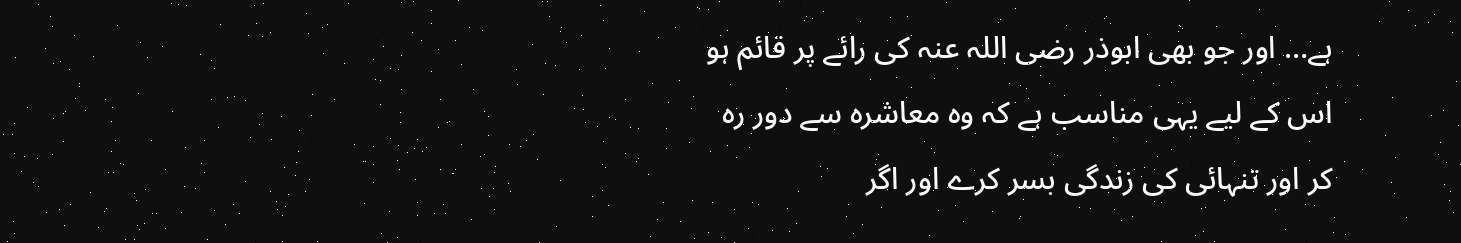ہے… اور جو بھی ابوذر رضی اللہ عنہ کی رائے پر قائم ہو اس کے لیے یہی مناسب ہے کہ وہ معاشرہ سے دور رہ کر اور تنہائی کی زندگی بسر کرے اور اگر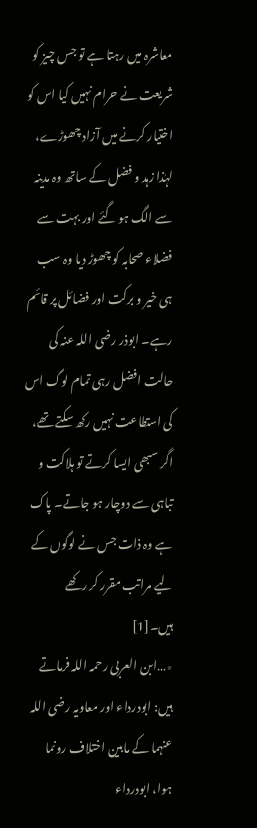معاشرہ میں رہتا ہے تو جس چیز کو شریعت نے حرام نہیں کیا اس کو اختیار کرنے میں آزاد چھوڑے، لہٰذا زہد و فضل کے ساتھ وہ مدینہ سے الگ ہو گئے اور بہت سے فضلاء صحابہ کو چھوڑ دیا وہ سب ہی خیر و برکت اور فضائل پر قائم رہے۔ ابوذر رضی اللہ عنہ کی حالت افضل رہی تمام لوگ اس کی استطاعت نہیں رکھ سکتے تھے، اگر سبھی ایسا کرتے تو ہلاکت و تباہی سے دوچار ہو جاتے۔ پاک ہے وہ ذات جس نے لوگوں کے لیے مراتب مقرر کر رکھے ہیں۔[1]
٭…ابن العربی رحمہ اللہ فرماتے ہیں: ابودرداء اور معاویہ رضی اللہ عنہما کے مابین اختلاف رونما ہوا، ابودرداء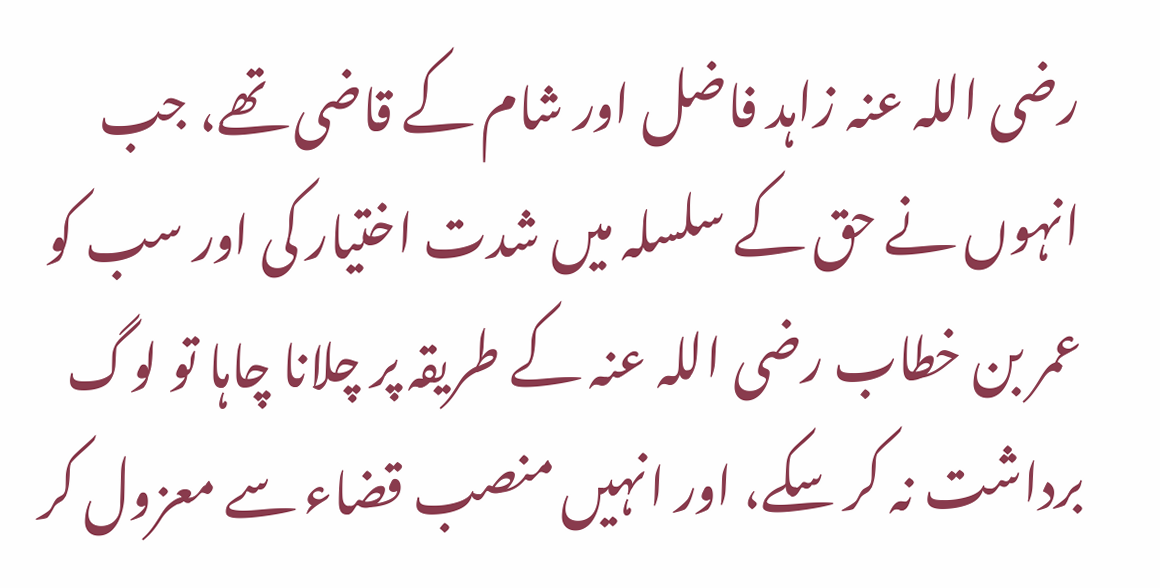رضی اللہ عنہ زاہد فاضل اور شام کے قاضی تھے، جب انہوں نے حق کے سلسلہ میں شدت اختیار کی اور سب کو عمر بن خطاب رضی اللہ عنہ کے طریقہ پر چلانا چاہا تو لوگ برداشت نہ کر سکے، اور انہیں منصب قضاء سے معزول کر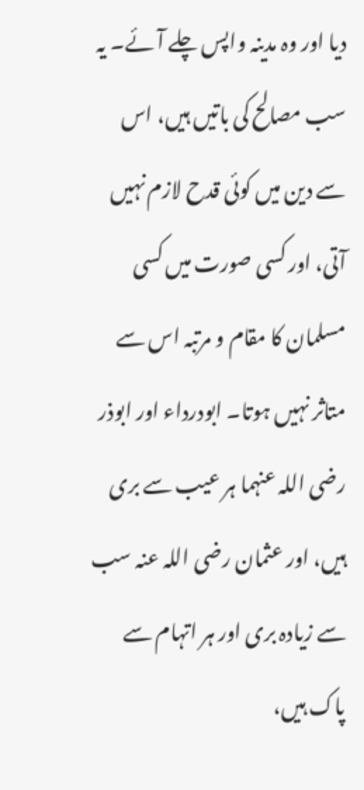دیا اور وہ مدینہ واپس چلے آئے۔ یہ سب مصالح کی باتیں ہیں، اس سے دین میں کوئی قدح لازم نہیں آتی، اور کسی صورت میں کسی مسلمان کا مقام و مرتبہ اس سے متاثر نہیں ہوتا۔ ابودرداء اور ابوذر رضی اللہ عنہما ہر عیب سے بری ہیں، اور عثمان رضی اللہ عنہ سب سے زیادہ بری اور ہر اتہام سے پاک ہیں،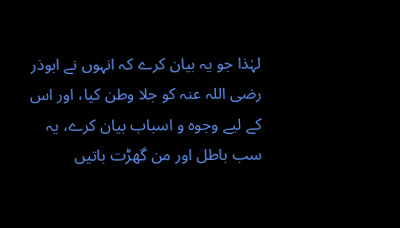لہٰذا جو یہ بیان کرے کہ انہوں نے ابوذر رضی اللہ عنہ کو جلا وطن کیا، اور اس کے لیے وجوہ و اسباب بیان کرے، یہ سب باطل اور من گھڑت باتیں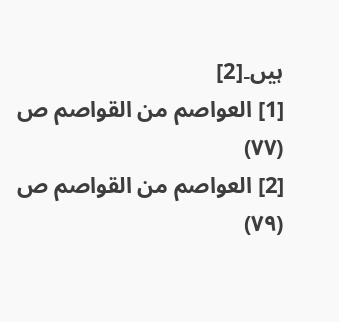ہیں۔[2]
[1] العواصم من القواصم ص (۷۷)
[2] العواصم من القواصم ص (۷۹)